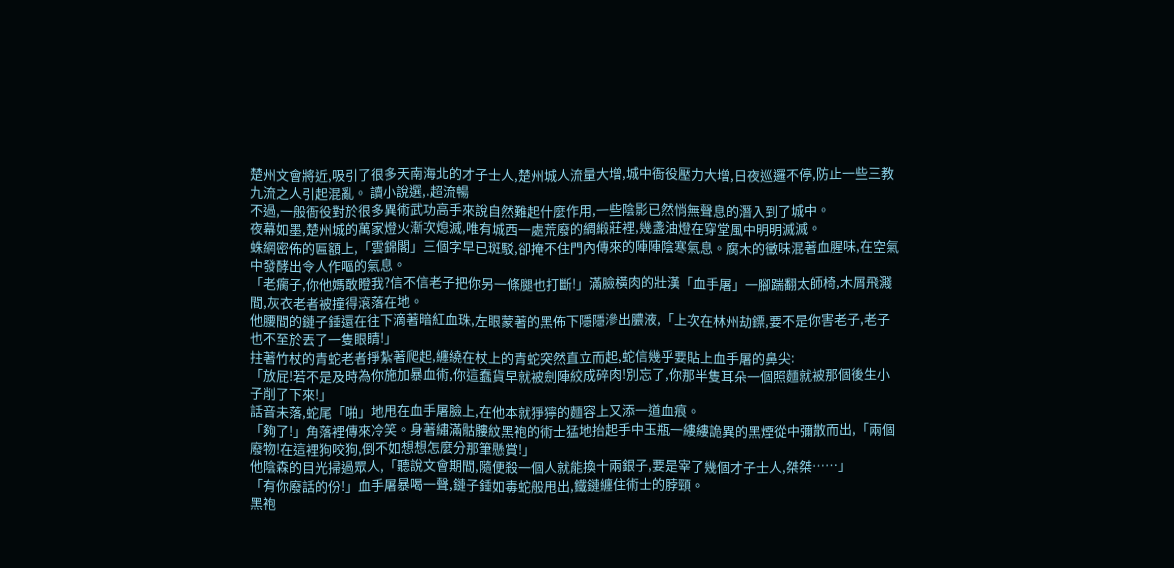楚州文會將近,吸引了很多天南海北的才子士人,楚州城人流量大增,城中衙役壓力大增,日夜巡邏不停,防止一些三教九流之人引起混亂。 讀小說選,.超流暢
不過,一般衙役對於很多異術武功高手來說自然難起什麼作用,一些陰影已然悄無聲息的潛入到了城中。
夜幕如墨,楚州城的萬家燈火漸次熄滅,唯有城西一處荒廢的綢緞莊裡,幾盞油燈在穿堂風中明明滅滅。
蛛網密佈的匾額上,「雲錦閣」三個字早已斑駁,卻掩不住門內傳來的陣陣陰寒氣息。腐木的黴味混著血腥味,在空氣中發酵出令人作嘔的氣息。
「老瘸子,你他媽敢瞪我?信不信老子把你另一條腿也打斷!」滿臉橫肉的壯漢「血手屠」一腳踹翻太師椅,木屑飛濺間,灰衣老者被撞得滾落在地。
他腰間的鏈子錘還在往下滴著暗紅血珠,左眼蒙著的黑佈下隱隱滲出膿液,「上次在林州劫鏢,要不是你害老子,老子也不至於丟了一隻眼睛!」
拄著竹杖的青蛇老者掙紮著爬起,纏繞在杖上的青蛇突然直立而起,蛇信幾乎要貼上血手屠的鼻尖:
「放屁!若不是及時為你施加暴血術,你這蠢貨早就被劍陣絞成碎肉!別忘了,你那半隻耳朵一個照麵就被那個後生小子削了下來!」
話音未落,蛇尾「啪」地甩在血手屠臉上,在他本就猙獰的麵容上又添一道血痕。
「夠了!」角落裡傳來冷笑。身著繡滿骷髏紋黑袍的術士猛地抬起手中玉瓶一縷縷詭異的黑煙從中彌散而出,「兩個廢物!在這裡狗咬狗,倒不如想想怎麼分那筆懸賞!」
他陰森的目光掃過眾人,「聽說文會期間,隨便殺一個人就能換十兩銀子,要是宰了幾個才子士人,桀桀……」
「有你廢話的份!」血手屠暴喝一聲,鏈子錘如毒蛇般甩出,鐵鏈纏住術士的脖頸。
黑袍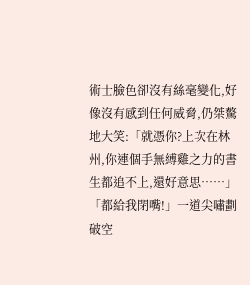術士臉色卻沒有絲毫變化,好像沒有感到任何威脅,仍桀驁地大笑:「就憑你?上次在林州,你連個手無縛雞之力的書生都追不上,還好意思……」
「都給我閉嘴!」一道尖嘯劃破空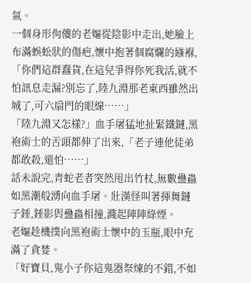氣。
一個身形佝僂的老嫗從陰影中走出,她臉上布滿蜈蚣狀的傷疤,懷中抱著個腐爛的繈褓,「你們這群蠢貨,在這兒爭得你死我活,就不怕訊息走漏?別忘了,陸九淵那老東西雖然出城了,可六扇門的眼線……」
「陸九淵又怎樣?」血手屠猛地扯緊鐵鏈,黑袍術士的舌頭都伸了出來,「老子連他徒弟都敢殺,還怕……」
話未說完,青蛇老者突然甩出竹杖,無數蠱蟲如黑潮般湧向血手屠。壯漢怪叫著揮舞鏈子錘,錘影與蠱蟲相撞,濺起陣陣綠煙。
老嫗趁機撲向黑袍術士懷中的玉瓶,眼中充滿了貪婪。
「好寶貝,鬼小子你這鬼器祭煉的不錯,不如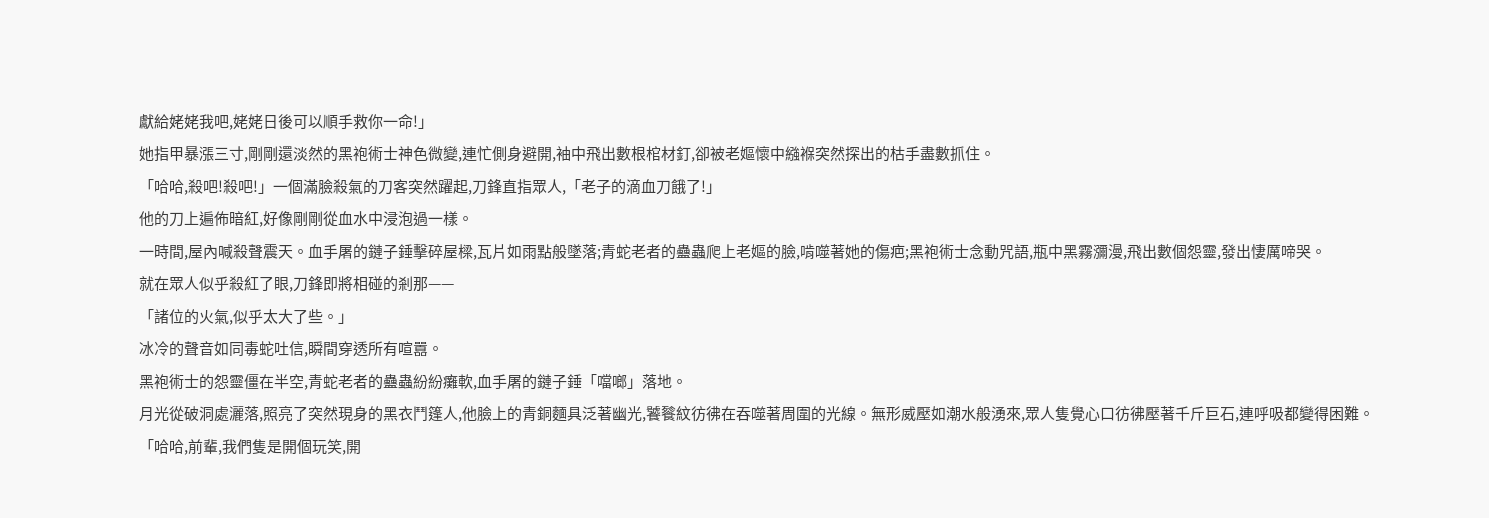獻給姥姥我吧,姥姥日後可以順手救你一命!」
她指甲暴漲三寸,剛剛還淡然的黑袍術士神色微變,連忙側身避開,袖中飛出數根棺材釘,卻被老嫗懷中繈褓突然探出的枯手盡數抓住。
「哈哈,殺吧!殺吧!」一個滿臉殺氣的刀客突然躍起,刀鋒直指眾人,「老子的滴血刀餓了!」
他的刀上遍佈暗紅,好像剛剛從血水中浸泡過一樣。
一時間,屋內喊殺聲震天。血手屠的鏈子錘擊碎屋樑,瓦片如雨點般墜落;青蛇老者的蠱蟲爬上老嫗的臉,啃噬著她的傷疤;黑袍術士念動咒語,瓶中黑霧瀰漫,飛出數個怨靈,發出悽厲啼哭。
就在眾人似乎殺紅了眼,刀鋒即將相碰的剎那——
「諸位的火氣,似乎太大了些。」
冰冷的聲音如同毒蛇吐信,瞬間穿透所有喧囂。
黑袍術士的怨靈僵在半空,青蛇老者的蠱蟲紛紛癱軟,血手屠的鏈子錘「噹啷」落地。
月光從破洞處灑落,照亮了突然現身的黑衣鬥篷人,他臉上的青銅麵具泛著幽光,饕餮紋彷彿在吞噬著周圍的光線。無形威壓如潮水般湧來,眾人隻覺心口彷彿壓著千斤巨石,連呼吸都變得困難。
「哈哈,前輩,我們隻是開個玩笑,開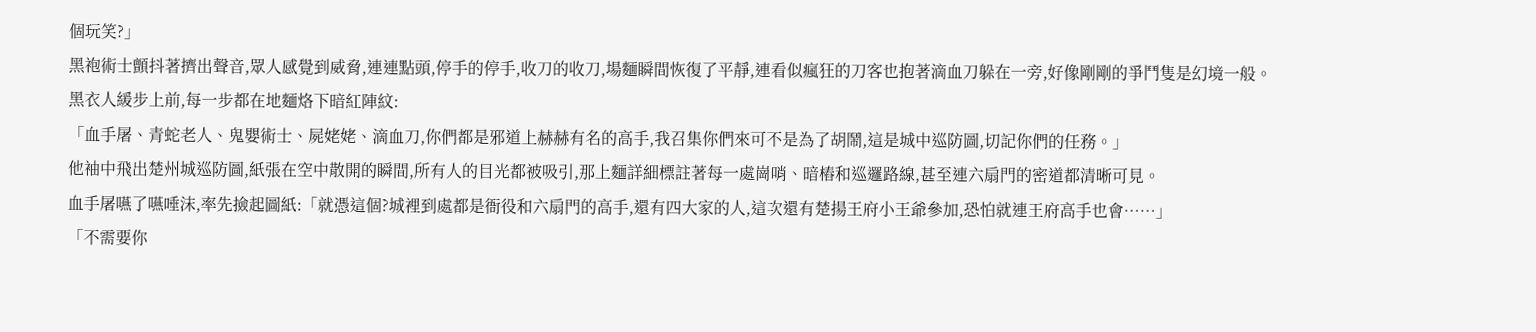個玩笑?」
黑袍術士顫抖著擠出聲音,眾人感覺到威脅,連連點頭,停手的停手,收刀的收刀,場麵瞬間恢復了平靜,連看似瘋狂的刀客也抱著滴血刀躲在一旁,好像剛剛的爭鬥隻是幻境一般。
黑衣人緩步上前,每一步都在地麵烙下暗紅陣紋:
「血手屠、青蛇老人、鬼嬰術士、屍姥姥、滴血刀,你們都是邪道上赫赫有名的高手,我召集你們來可不是為了胡鬧,這是城中巡防圖,切記你們的任務。」
他袖中飛出楚州城巡防圖,紙張在空中散開的瞬間,所有人的目光都被吸引,那上麵詳細標註著每一處崗哨、暗樁和巡邏路線,甚至連六扇門的密道都清晰可見。
血手屠嚥了嚥唾沫,率先撿起圖紙:「就憑這個?城裡到處都是衙役和六扇門的高手,還有四大家的人,這次還有楚揚王府小王爺參加,恐怕就連王府高手也會……」
「不需要你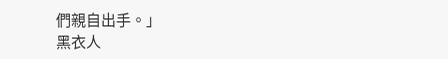們親自出手。」
黑衣人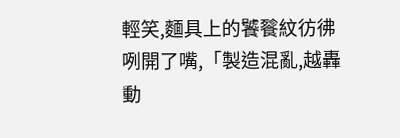輕笑,麵具上的饕餮紋彷彿咧開了嘴,「製造混亂,越轟動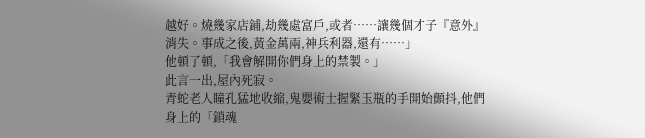越好。燒幾家店鋪,劫幾處富戶,或者……讓幾個才子『意外』消失。事成之後,黃金萬兩,神兵利器,還有……」
他頓了頓,「我會解開你們身上的禁製。」
此言一出,屋內死寂。
青蛇老人瞳孔猛地收縮,鬼嬰術士握緊玉瓶的手開始顫抖,他們身上的「鎖魂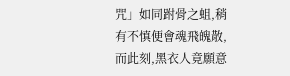咒」如同跗骨之蛆,稍有不慎便會魂飛魄散,而此刻,黑衣人竟願意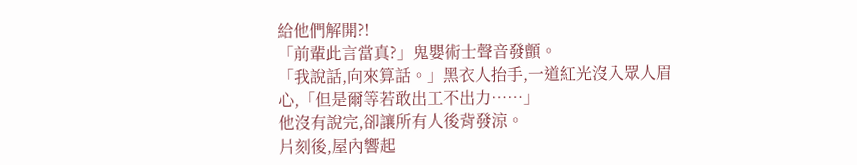給他們解開?!
「前輩此言當真?」鬼嬰術士聲音發顫。
「我說話,向來算話。」黑衣人抬手,一道紅光沒入眾人眉心,「但是爾等若敢出工不出力……」
他沒有說完,卻讓所有人後背發涼。
片刻後,屋內響起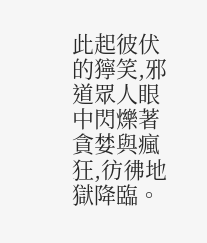此起彼伏的獰笑,邪道眾人眼中閃爍著貪婪與瘋狂,彷彿地獄降臨。